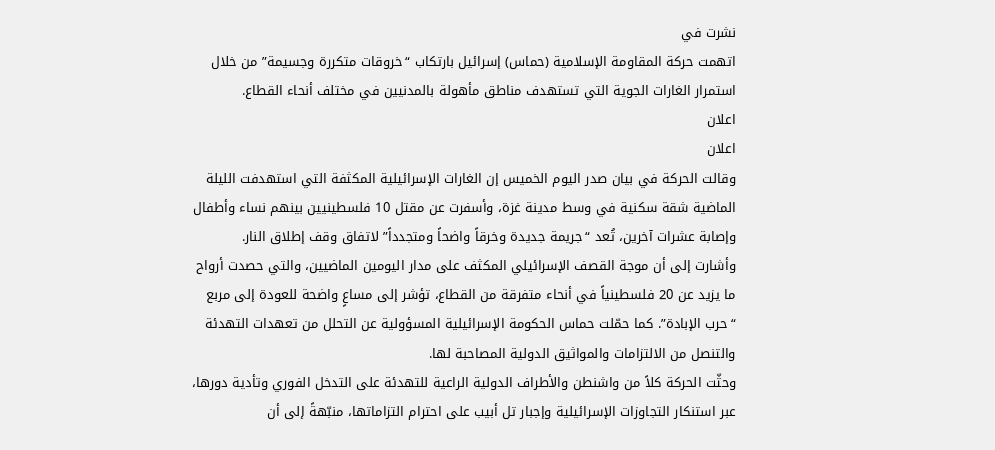نشرت في
اتهمت حركة المقاومة الإسلامية (حماس) إسرائيل بارتكاب “خروقات متكررة وجسيمة” من خلال استمرار الغارات الجوية التي تستهدف مناطق مأهولة بالمدنيين في مختلف أنحاء القطاع.
اعلان
اعلان
وقالت الحركة في بيان صدر اليوم الخميس إن الغارات الإسرائيلية المكثفة التي استهدفت الليلة الماضية شقة سكنية في وسط مدينة غزة، وأسفرت عن مقتل 10 فلسطينيين بينهم نساء وأطفال وإصابة عشرات آخرين، تُعد “جريمة جديدة وخرقاً واضحاً ومتجدداً” لاتفاق وقف إطلاق النار.
وأشارت إلى أن موجة القصف الإسرائيلي المكثف على مدار اليومين الماضيين، والتي حصدت أرواح ما يزيد عن 20 فلسطينياً في أنحاء متفرقة من القطاع، تؤشر إلى مساعٍ واضحة للعودة إلى مربع “حرب الإبادة”. كما حمّلت حماس الحكومة الإسرائيلية المسؤولية عن التحلل من تعهدات التهدئة والتنصل من الالتزامات والمواثيق الدولية المصاحبة لها.
وحثّت الحركة كلاً من واشنطن والأطراف الدولية الراعية للتهدئة على التدخل الفوري وتأدية دورها، عبر استنكار التجاوزات الإسرائيلية وإجبار تل أبيب على احترام التزاماتها، منبّهةً إلى أن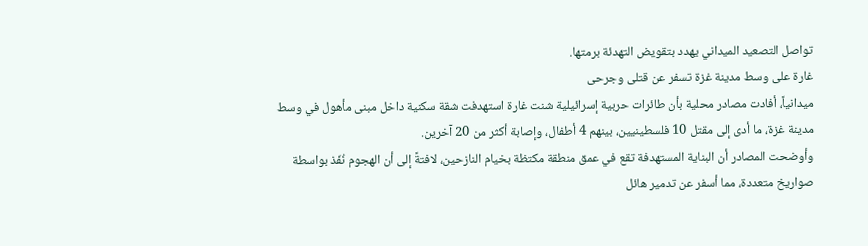تواصل التصعيد الميداني يهدد بتقويض التهدئة برمتها.
غارة على وسط مدينة غزة تسفر عن قتلى وجرحى
ميدانياً، أفادت مصادر محلية بأن طائرات حربية إسرائيلية شنت غارة استهدفت شقة سكنية داخل مبنى مأهول في وسط مدينة غزة، ما أدى إلى مقتل 10 فلسطينيين، بينهم 4 أطفال، وإصابة أكثر من 20 آخرين.
وأوضحت المصادر أن البناية المستهدفة تقع في عمق منطقة مكتظة بخيام النازحين، لافتةً إلى أن الهجوم نُفّذ بواسطة صواريخ متعددة، مما أسفر عن تدمير هائل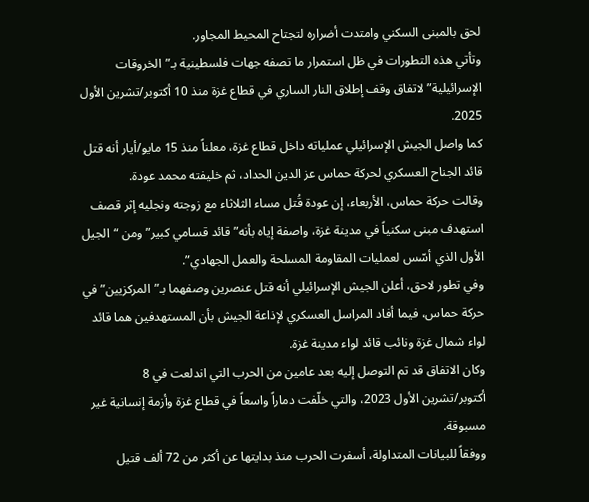لحق بالمبنى السكني وامتدت أضراره لتجتاح المحيط المجاور.
وتأتي هذه التطورات في ظل استمرار ما تصفه جهات فلسطينية بـ”الخروقات الإسرائيلية” لاتفاق وقف إطلاق النار الساري في قطاع غزة منذ 10 أكتوبر/تشرين الأول 2025.
كما واصل الجيش الإسرائيلي عملياته داخل قطاع غزة، معلناً منذ 15 مايو/أيار أنه قتل قائد الجناح العسكري لحركة حماس عز الدين الحداد، ثم خليفته محمد عودة.
وقالت حركة حماس، الأربعاء، إن عودة قُتل مساء الثلاثاء مع زوجته ونجليه إثر قصف استهدف مبنى سكنياً في مدينة غزة، واصفة إياه بأنه”قائد قسامي كبير” ومن “الجيل الأول الذي أسّس لعمليات المقاومة المسلحة والعمل الجهادي”.
وفي تطور لاحق، أعلن الجيش الإسرائيلي أنه قتل عنصرين وصفهما بـ”المركزيين” في حركة حماس، فيما أفاد المراسل العسكري لإذاعة الجيش بأن المستهدفين هما قائد لواء شمال غزة ونائب قائد لواء مدينة غزة.
وكان الاتفاق قد تم التوصل إليه بعد عامين من الحرب التي اندلعت في 8 أكتوبر/تشرين الأول 2023، والتي خلّفت دماراً واسعاً في قطاع غزة وأزمة إنسانية غير مسبوقة.
ووفقاً للبيانات المتداولة، أسفرت الحرب منذ بدايتها عن أكثر من 72 ألف قتيل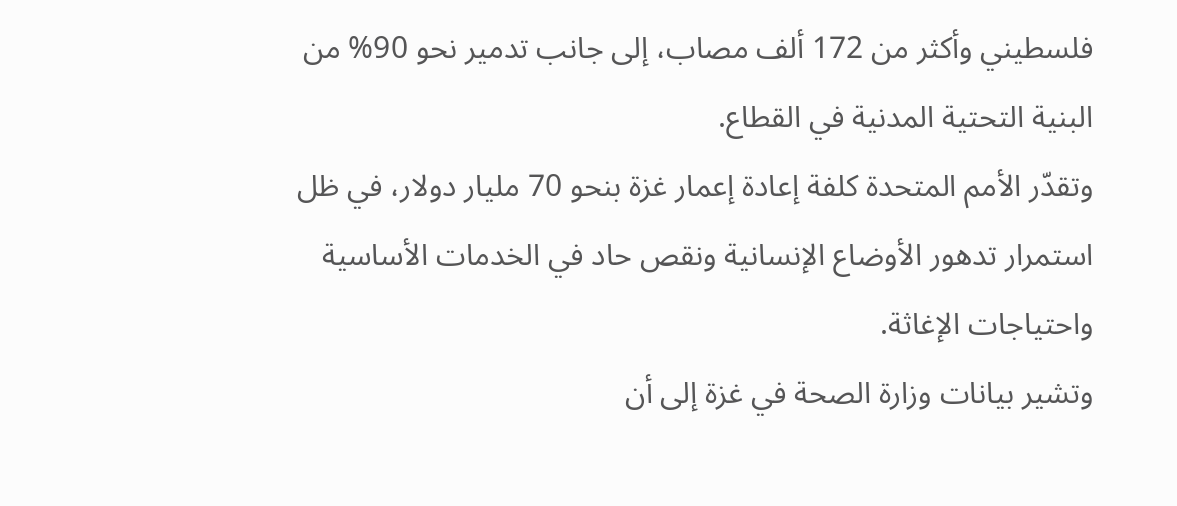فلسطيني وأكثر من 172 ألف مصاب، إلى جانب تدمير نحو 90% من البنية التحتية المدنية في القطاع.
وتقدّر الأمم المتحدة كلفة إعادة إعمار غزة بنحو 70 مليار دولار، في ظل استمرار تدهور الأوضاع الإنسانية ونقص حاد في الخدمات الأساسية واحتياجات الإغاثة.
وتشير بيانات وزارة الصحة في غزة إلى أن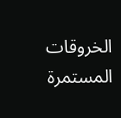الخروقات المستمرة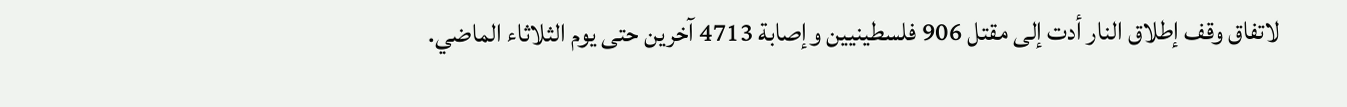لاتفاق وقف إطلاق النار أدت إلى مقتل 906 فلسطينيين وإصابة 4713 آخرين حتى يوم الثلاثاء الماضي.